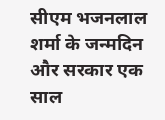सीएम भजनलाल शर्मा के जन्मदिन और सरकार एक साल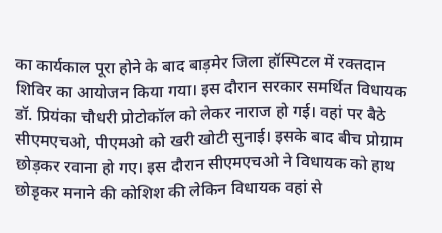का कार्यकाल पूरा होने के बाद बाड़मेर जिला हॉस्पिटल में रक्तदान शिविर का आयोजन किया गया। इस दौरान सरकार समर्थित विधायक डॉ. प्रियंका चौधरी प्रोटोकॉल को लेकर नाराज हो गई। वहां पर बैठे सीएमएचओ, पीएमओ को खरी खोटी सुनाई। इसके बाद बीच प्रोग्राम छोड़कर रवाना हो गए। इस दौरान सीएमएचओ ने विधायक को हाथ छोडृकर मनाने की कोशिश की लेकिन विधायक वहां से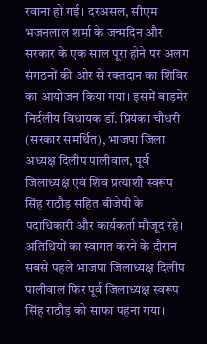रवाना हो गई। दरअसल, सीएम भजनलाल शर्मा के जन्मदिन और सरकार के एक साल पूरा होने पर अलग संगठनों की ओर से रक्तदान का शिविर का आयोजन किया गया। इसमें बाड़मेर निर्दलीय विधायक डॉ. प्रियंका चौधरी (सरकार समर्थित), भाजपा जिला अध्यक्ष दिलीप पालीवाल, पूर्व जिलाध्यक्ष एवं शिव प्रत्याशी स्वरूप सिंह राठौड़ सहित बीजेपी के पदाधिकारी और कार्यकर्ता मौजूद रहे। अतिथियों का स्वागत करने के दौरान सबसे पहले भाजपा जिलाध्यक्ष दिलीप पालीवाल फिर पूर्व जिलाध्यक्ष स्वरूप सिंह राठौड़ को साफा पहना गया।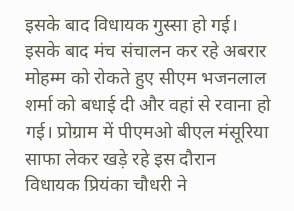इसके बाद विधायक गुस्सा हो गई। इसके बाद मंच संचालन कर रहे अबरार मोहम्म को रोकते हुए सीएम भजनलाल शर्मा को बधाई दी और वहां से रवाना हो गई। प्रोग्राम में पीएमओ बीएल मंसूरिया साफा लेकर खड़े रहे इस दौरान विधायक प्रियंका चौधरी ने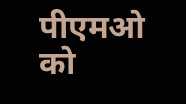पीएमओ को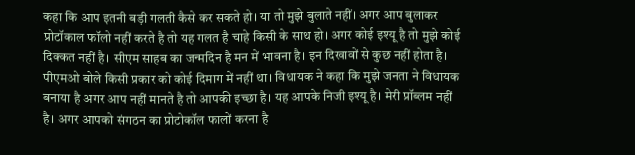कहा कि आप इतनी बड़ी गलती कैसे कर सकते हो। या तो मुझे बुलाते नहीं। अगर आप बुलाकर प्रोटॉकाल फॉलो नहीं करते है तो यह गलत है चाहे किसी के साथ हो। अगर कोई इश्यू है तो मुझे कोई दिक्कत नहीं है। सीएम साहब का जन्मदिन है मन में भावना है। इन दिखावों से कुछ नहीं होता है। पीएमओ बोले किसी प्रकार को कोई दिमाग में नहीं था। विधायक ने कहा कि मुझे जनता ने विधायक बनाया है अगर आप नहीं मानते है तो आपकी इच्छा है। यह आपके निजी इश्यू है। मेरी प्रॉब्लम नहीं है। अगर आपको संगठन का प्रोटोकॉल फालों करना है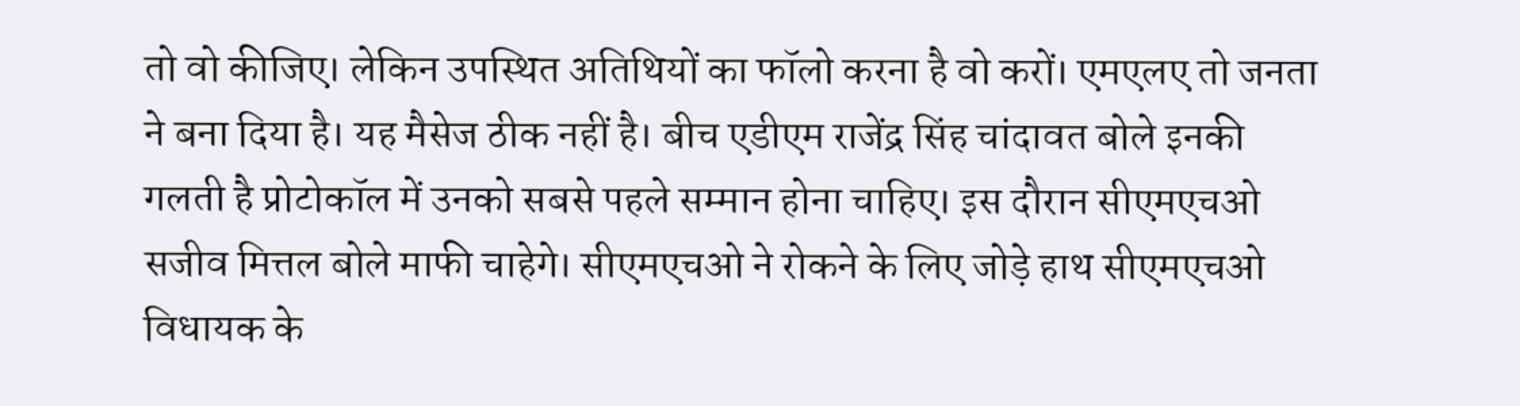तो वो कीजिए। लेकिन उपस्थित अतिथियों का फॉलो करना है वो करों। एमएलए तो जनता ने बना दिया है। यह मैसेज ठीक नहीं है। बीच एडीएम राजेंद्र सिंह चांदावत बोले इनकी गलती है प्रोटोकॉल में उनको सबसे पहले सम्मान होना चाहिए। इस दौरान सीएमएचओ सजीव मित्तल बोले माफी चाहेगे। सीएमएचओ ने रोकने के लिए जोड़े हाथ सीएमएचओ विधायक के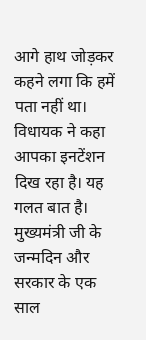आगे हाथ जोड़कर कहने लगा कि हमें पता नहीं था। विधायक ने कहा आपका इनटेंशन दिख रहा है। यह गलत बात है। मुख्यमंत्री जी के जन्मदिन और सरकार के एक साल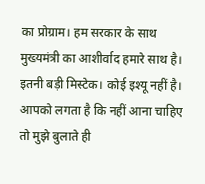का प्रोग्राम। हम सरकार के साथ मुख्यमंत्री का आशीर्वाद हमारे साथ है। इतनी बड़ी मिस्टेक। कोई इश्यू नहीं है। आपको लगता है कि नहीं आना चाहिए तो मुझे बुलाते ही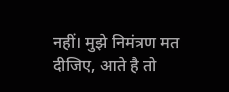नहीं। मुझे निमंत्रण मत दीजिए, आते है तो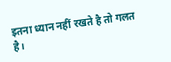इतना ध्यान नहीं रखते है तो गलत है।